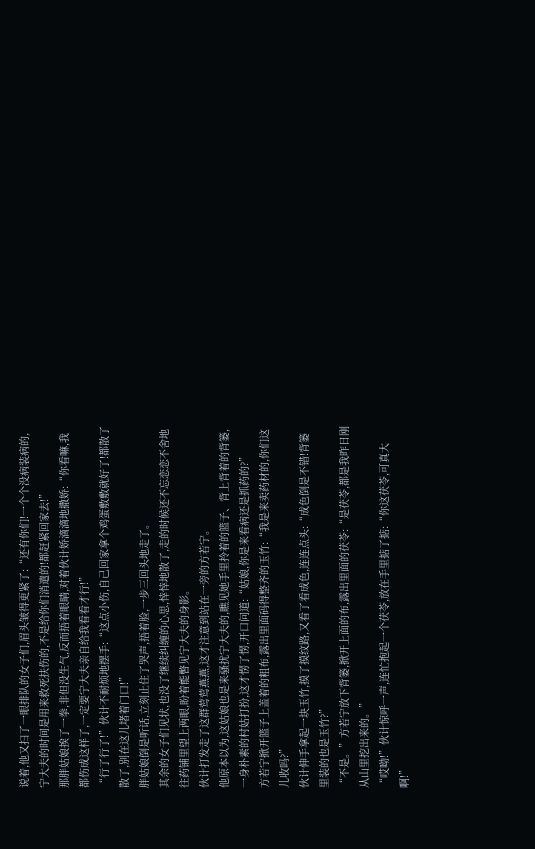说着,他又扫了一眼排队的女子们,眉头皱得更紧了:“还有你们!一个个没病装病的,宁大夫的时间是用来救死扶伤的,不是给你们消遣的!都赶紧回家去!”
那胖姑娘挨了一拳,非但没生气,反而捂着眼睛,对着伙计娇滴滴地撒娇:“你看嘛,我都伤成这样了,一定要宁大夫亲自给我看看才行!”
“行了行了!”伙计不耐烦地摆手:“这点小伤,自己回家拿个鸡蛋敷敷就好了!都散了散了,别在这儿堵着门口!”
胖姑娘倒是听话,立刻止住了哭声,捂着脸,一步三回头地走了。
其余的女子们见状,也没了继续纠缠的心思,悻悻地散了,走的时候还不忘恋恋不舍地往药铺里望上两眼,盼着能瞥见宁大夫的身影。
伙计打发走了这群莺莺燕燕,这才注意到站在一旁的方若宁。
他原本以为,这姑娘也是来骚扰宁大夫的,瞧见她手里拎着的篮子、背上背着的背篓,一身朴素的村姑打扮,这才愣了愣,开口问道:“姑娘,你是来看病还是抓药的?”
方若宁掀开篮子上盖着的粗布,露出里面码得整齐的玉竹:“我是来卖药材的,你们这儿收吗?”
伙计伸手拿起一块玉竹,摸了摸纹路,又看了看成色,连连点头:“成色倒是不错!背篓里装的也是玉竹?”
“不是。”方若宁放下背篓,掀开上面的布,露出里面的茯苓:“是茯苓,都是我昨日刚从山里挖出来的。”
“哎呦!”伙计惊呼一声,连忙抱起一个茯苓,放在手里掂了掂:“你这茯苓,可真大啊!”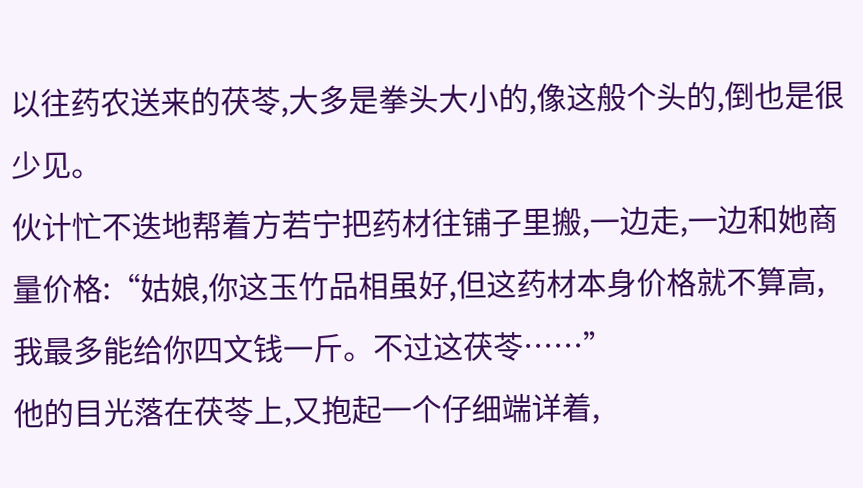以往药农送来的茯苓,大多是拳头大小的,像这般个头的,倒也是很少见。
伙计忙不迭地帮着方若宁把药材往铺子里搬,一边走,一边和她商量价格:“姑娘,你这玉竹品相虽好,但这药材本身价格就不算高,我最多能给你四文钱一斤。不过这茯苓……”
他的目光落在茯苓上,又抱起一个仔细端详着,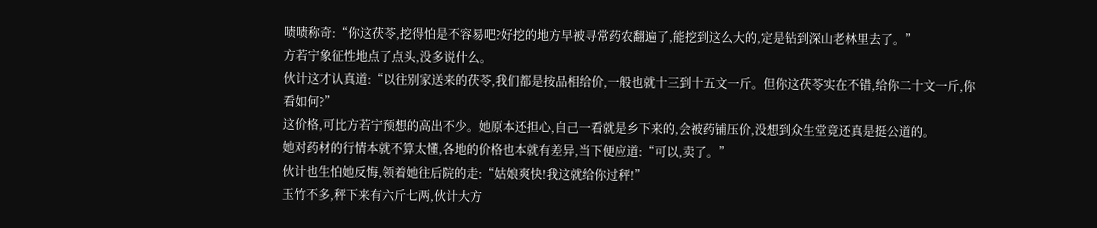啧啧称奇:“你这茯苓,挖得怕是不容易吧?好挖的地方早被寻常药农翻遍了,能挖到这么大的,定是钻到深山老林里去了。”
方若宁象征性地点了点头,没多说什么。
伙计这才认真道:“以往别家送来的茯苓,我们都是按品相给价,一般也就十三到十五文一斤。但你这茯苓实在不错,给你二十文一斤,你看如何?”
这价格,可比方若宁预想的高出不少。她原本还担心,自己一看就是乡下来的,会被药铺压价,没想到众生堂竟还真是挺公道的。
她对药材的行情本就不算太懂,各地的价格也本就有差异,当下便应道:“可以,卖了。”
伙计也生怕她反悔,领着她往后院的走:“姑娘爽快!我这就给你过秤!”
玉竹不多,秤下来有六斤七两,伙计大方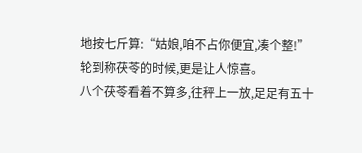地按七斤算:“姑娘,咱不占你便宜,凑个整!”
轮到称茯苓的时候,更是让人惊喜。
八个茯苓看着不算多,往秤上一放,足足有五十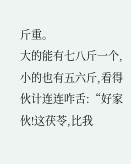斤重。
大的能有七八斤一个,小的也有五六斤,看得伙计连连咋舌:“好家伙!这茯苓,比我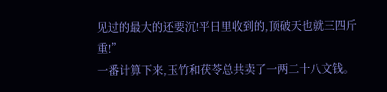见过的最大的还要沉!平日里收到的,顶破天也就三四斤重!”
一番计算下来,玉竹和茯苓总共卖了一两二十八文钱。